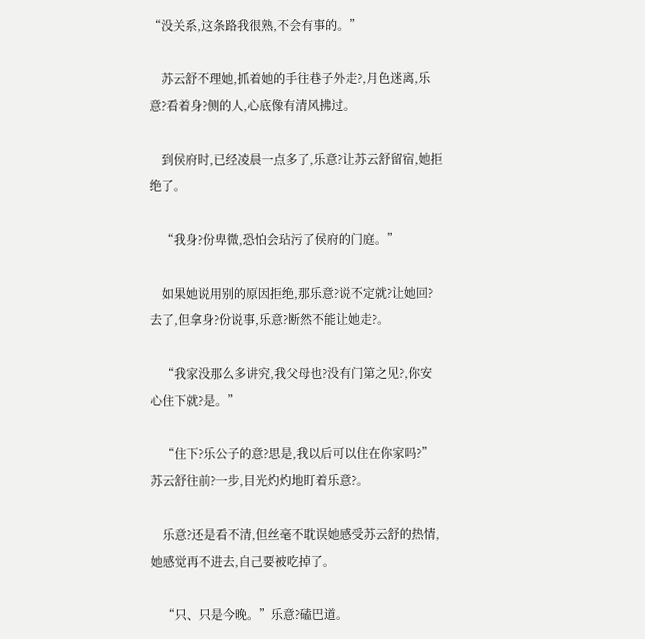“没关系,这条路我很熟,不会有事的。”

    苏云舒不理她,抓着她的手往巷子外走?,月色迷离,乐意?看着身?侧的人,心底像有清风拂过。

    到侯府时,已经凌晨一点多了,乐意?让苏云舒留宿,她拒绝了。

    “我身?份卑微,恐怕会玷污了侯府的门庭。”

    如果她说用别的原因拒绝,那乐意?说不定就?让她回?去了,但拿身?份说事,乐意?断然不能让她走?。

    “我家没那么多讲究,我父母也?没有门第之见?,你安心住下就?是。”

    “住下?乐公子的意?思是,我以后可以住在你家吗?”苏云舒往前?一步,目光灼灼地盯着乐意?。

    乐意?还是看不清,但丝毫不耽误她感受苏云舒的热情,她感觉再不进去,自己要被吃掉了。

    “只、只是今晚。”乐意?磕巴道。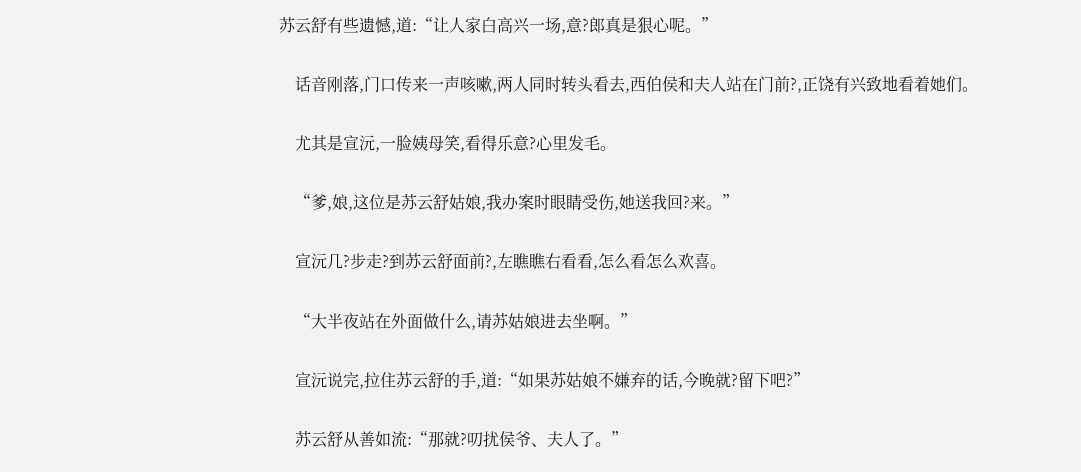苏云舒有些遗憾,道:“让人家白高兴一场,意?郎真是狠心呢。”

    话音刚落,门口传来一声咳嗽,两人同时转头看去,西伯侯和夫人站在门前?,正饶有兴致地看着她们。

    尤其是宣沅,一脸姨母笑,看得乐意?心里发毛。

    “爹,娘,这位是苏云舒姑娘,我办案时眼睛受伤,她送我回?来。”

    宣沅几?步走?到苏云舒面前?,左瞧瞧右看看,怎么看怎么欢喜。

    “大半夜站在外面做什么,请苏姑娘进去坐啊。”

    宣沅说完,拉住苏云舒的手,道:“如果苏姑娘不嫌弃的话,今晚就?留下吧?”

    苏云舒从善如流:“那就?叨扰侯爷、夫人了。”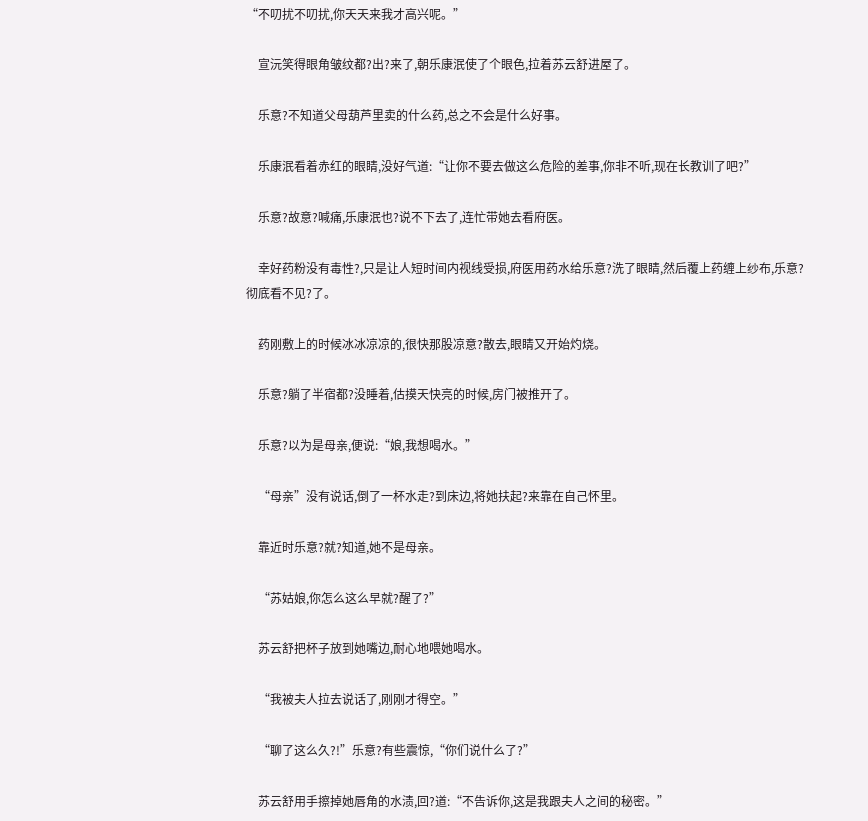“不叨扰不叨扰,你天天来我才高兴呢。”

    宣沅笑得眼角皱纹都?出?来了,朝乐康泯使了个眼色,拉着苏云舒进屋了。

    乐意?不知道父母葫芦里卖的什么药,总之不会是什么好事。

    乐康泯看着赤红的眼睛,没好气道:“让你不要去做这么危险的差事,你非不听,现在长教训了吧?”

    乐意?故意?喊痛,乐康泯也?说不下去了,连忙带她去看府医。

    幸好药粉没有毒性?,只是让人短时间内视线受损,府医用药水给乐意?洗了眼睛,然后覆上药缠上纱布,乐意?彻底看不见?了。

    药刚敷上的时候冰冰凉凉的,很快那股凉意?散去,眼睛又开始灼烧。

    乐意?躺了半宿都?没睡着,估摸天快亮的时候,房门被推开了。

    乐意?以为是母亲,便说:“娘,我想喝水。”

    “母亲”没有说话,倒了一杯水走?到床边,将她扶起?来靠在自己怀里。

    靠近时乐意?就?知道,她不是母亲。

    “苏姑娘,你怎么这么早就?醒了?”

    苏云舒把杯子放到她嘴边,耐心地喂她喝水。

    “我被夫人拉去说话了,刚刚才得空。”

    “聊了这么久?!”乐意?有些震惊,“你们说什么了?”

    苏云舒用手擦掉她唇角的水渍,回?道:“不告诉你,这是我跟夫人之间的秘密。”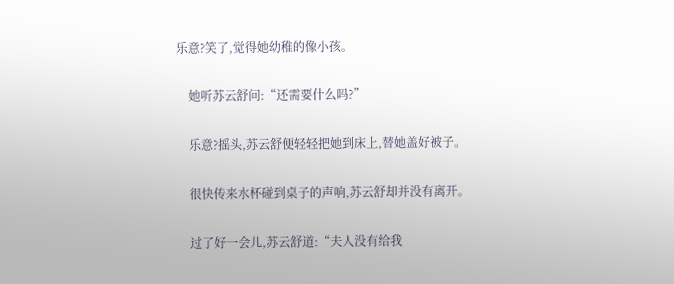乐意?笑了,觉得她幼稚的像小孩。

    她听苏云舒问:“还需要什么吗?”

    乐意?摇头,苏云舒便轻轻把她到床上,替她盖好被子。

    很快传来水杯碰到桌子的声响,苏云舒却并没有离开。

    过了好一会儿,苏云舒道:“夫人没有给我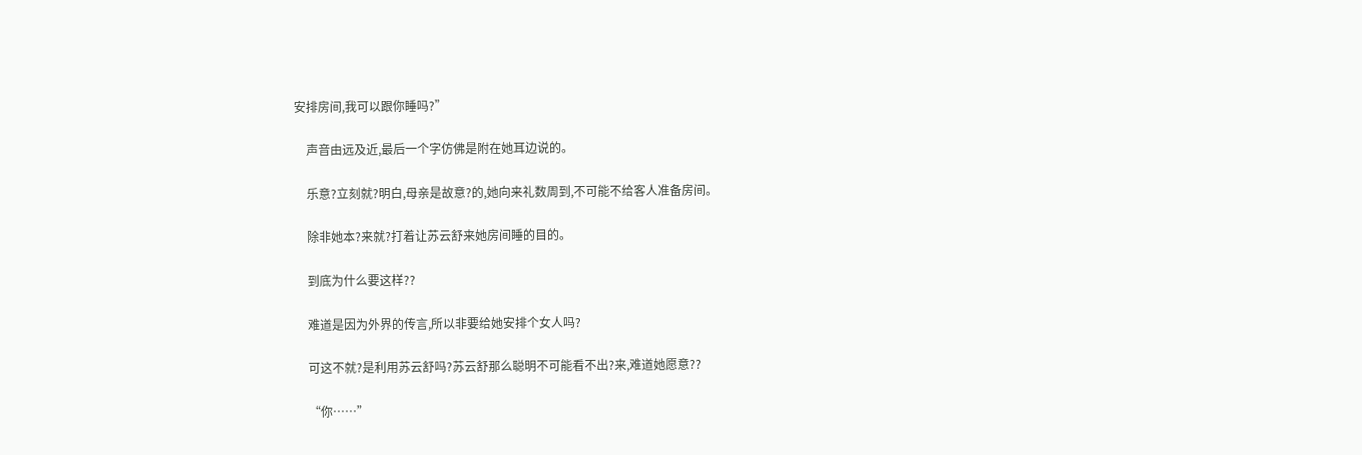安排房间,我可以跟你睡吗?”

    声音由远及近,最后一个字仿佛是附在她耳边说的。

    乐意?立刻就?明白,母亲是故意?的,她向来礼数周到,不可能不给客人准备房间。

    除非她本?来就?打着让苏云舒来她房间睡的目的。

    到底为什么要这样??

    难道是因为外界的传言,所以非要给她安排个女人吗?

    可这不就?是利用苏云舒吗?苏云舒那么聪明不可能看不出?来,难道她愿意??

    “你……”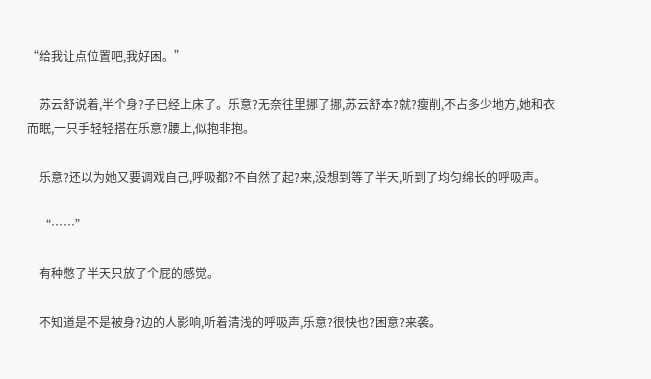“给我让点位置吧,我好困。”

    苏云舒说着,半个身?子已经上床了。乐意?无奈往里挪了挪,苏云舒本?就?瘦削,不占多少地方,她和衣而眠,一只手轻轻搭在乐意?腰上,似抱非抱。

    乐意?还以为她又要调戏自己,呼吸都?不自然了起?来,没想到等了半天,听到了均匀绵长的呼吸声。

    “……”

    有种憋了半天只放了个屁的感觉。

    不知道是不是被身?边的人影响,听着清浅的呼吸声,乐意?很快也?困意?来袭。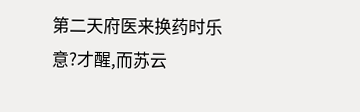第二天府医来换药时乐意?才醒,而苏云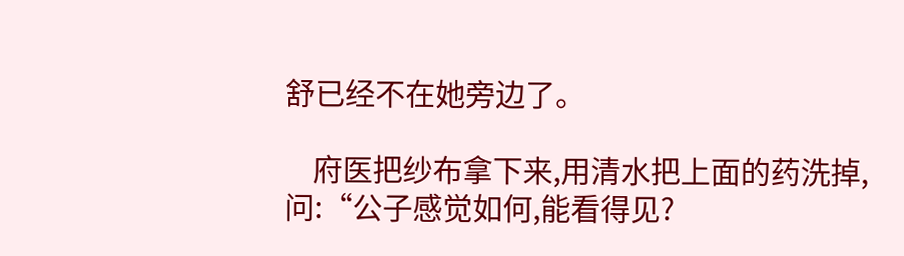舒已经不在她旁边了。

    府医把纱布拿下来,用清水把上面的药洗掉,问:“公子感觉如何,能看得见?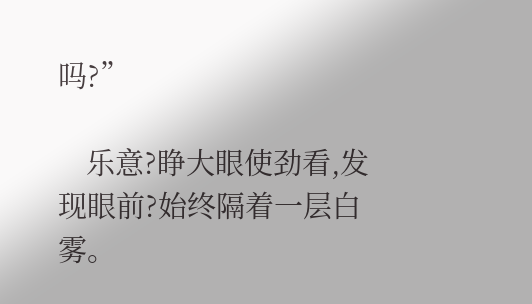吗?”

    乐意?睁大眼使劲看,发现眼前?始终隔着一层白雾。